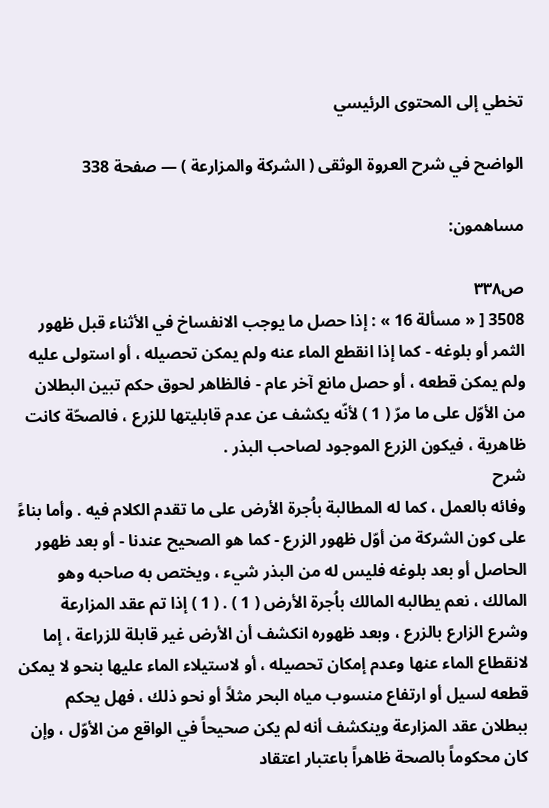تخطي إلى المحتوى الرئيسي

الواضح في شرح العروة الوثقى ( الشركة والمزارعة ) — صفحة 338

مساهمون:

ص٣٣٨
3508 [ « مسألة 16 » : إذا حصل ما يوجب الانفساخ في الأثناء قبل ظهور الثمر أو بلوغه - كما إذا انقطع الماء عنه ولم يمكن تحصيله ، أو استولى عليه ولم يمكن قطعه ، أو حصل مانع آخر عام - فالظاهر لحوق حكم تبين البطلان من الأوّل على ما مرّ ( 1 ) لأنّه يكشف عن عدم قابليتها للزرع ، فالصحّة كانت ظاهرية ، فيكون الزرع الموجود لصاحب البذر .
شرح
وفائه بالعمل ، كما له المطالبة باُجرة الأرض على ما تقدم الكلام فيه . وأما بناءً على كون الشركة من أوّل ظهور الزرع - كما هو الصحيح عندنا - أو بعد ظهور الحاصل أو بعد بلوغه فليس له من البذر شيء ، ويختص به صاحبه وهو المالك ، نعم يطالبه المالك باُجرة الأرض ( 1 ) . ( 1 ) إذا تم عقد المزارعة وشرع الزارع بالزرع ، وبعد ظهوره انكشف أن الأرض غير قابلة للزراعة ، إما لانقطاع الماء عنها وعدم إمكان تحصيله ، أو لاستيلاء الماء عليها بنحو لا يمكن قطعه لسيل أو ارتفاع منسوب مياه البحر مثلاً أو نحو ذلك ، فهل يحكم ببطلان عقد المزارعة وينكشف أنه لم يكن صحيحاً في الواقع من الأوّل ، وإن كان محكوماً بالصحة ظاهراً باعتبار اعتقاد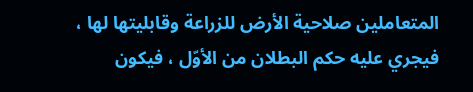المتعاملين صلاحية الأرض للزراعة وقابليتها لها ، فيجري عليه حكم البطلان من الأوّل ، فيكون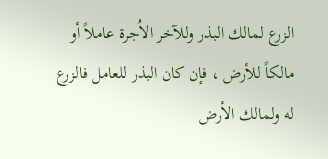الزرع لمالك البذر وللآخر الاُجرة عاملاً أو مالكاً للأرض ، فإن كان البذر للعامل فالزرع له ولمالك الأرض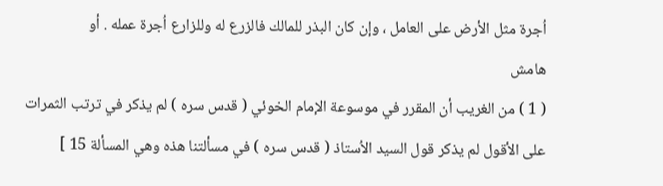اُجرة مثل الأرض على العامل ، وإن كان البذر للمالك فالزرع له وللزارع اُجرة عمله . أو
هامش
( 1 ) من الغريب أن المقرر في موسوعة الإمام الخوئي ( قدس سره ) لم يذكر في ترتب الثمرات على الأقول لم يذكر قول السيد الاُستاذ ( قدس سره ) في مسألتنا هذه وهي المسألة 15 ]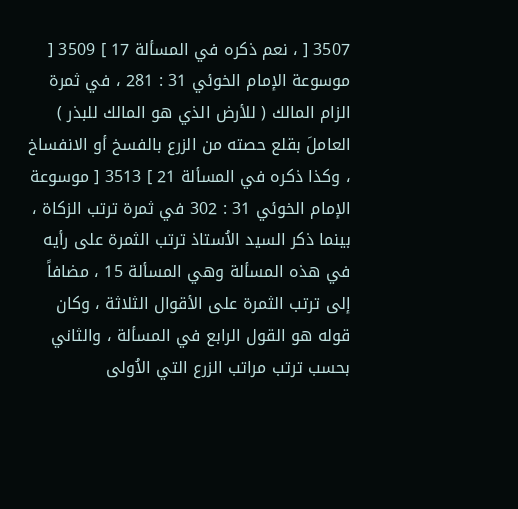3507 [ ، نعم ذكره في المسألة 17 ] 3509 [ موسوعة الإمام الخوئي 31 : 281 ، في ثمرة الزام المالك ( للأرض الذي هو المالك للبذر ) العاملَ بقلع حصته من الزرع بالفسخ أو الانفساخ ، وكذا ذكره في المسألة 21 ] 3513 [ موسوعة الإمام الخوئي 31 : 302 في ثمرة ترتب الزكاة ، بينما ذكر السيد الاُستاذ ترتب الثمرة على رأيه في هذه المسألة وهي المسألة 15 ، مضافاً إلى ترتب الثمرة على الأقوال الثلاثة ، وكان قوله هو القول الرابع في المسألة ، والثاني بحسب ترتب مراتب الزرع التي الاُولى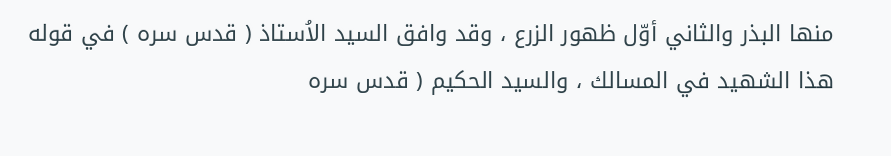منها البذر والثاني أوّل ظهور الزرع ، وقد وافق السيد الاُستاذ ( قدس سره ) في قوله هذا الشهيد في المسالك ، والسيد الحكيم ( قدس سره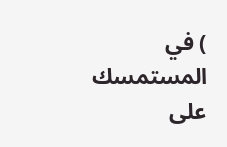) في المستمسك على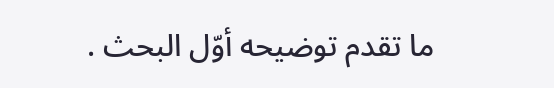ما تقدم توضيحه أوّل البحث .